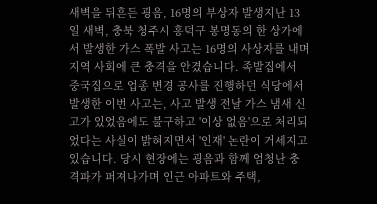새벽을 뒤흔든 굉음, 16명의 부상자 발생지난 13일 새벽, 충북 청주시 흥덕구 봉명동의 한 상가에서 발생한 가스 폭발 사고는 16명의 사상자를 내며 지역 사회에 큰 충격을 안겼습니다. 족발집에서 중국집으로 업종 변경 공사를 진행하던 식당에서 발생한 이번 사고는, 사고 발생 전날 가스 냄새 신고가 있었음에도 불구하고 '이상 없음'으로 처리되었다는 사실이 밝혀지면서 '인재' 논란이 거세지고 있습니다. 당시 현장에는 굉음과 함께 엄청난 충격파가 퍼져나가며 인근 아파트와 주택,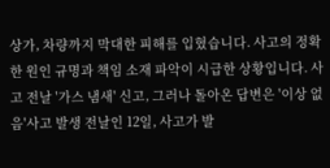상가, 차량까지 막대한 피해를 입혔습니다. 사고의 정확한 원인 규명과 책임 소재 파악이 시급한 상황입니다. 사고 전날 '가스 냄새' 신고, 그러나 돌아온 답변은 '이상 없음'사고 발생 전날인 12일, 사고가 발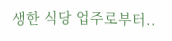생한 식당 업주로부터..